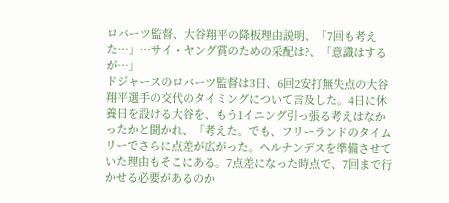ロバーツ監督、大谷翔平の降板理由説明、「7回も考えた…」…サイ・ヤング賞のための采配は?、「意識はするが…」
ドジャースのロバーツ監督は3日、6回2安打無失点の大谷翔平選手の交代のタイミングについて言及した。4日に休養日を設ける大谷を、もう1イニング引っ張る考えはなかったかと聞かれ、「考えた。でも、フリーランドのタイムリーでさらに点差が広がった。ヘルナンデスを準備させていた理由もそこにある。7点差になった時点で、7回まで行かせる必要があるのか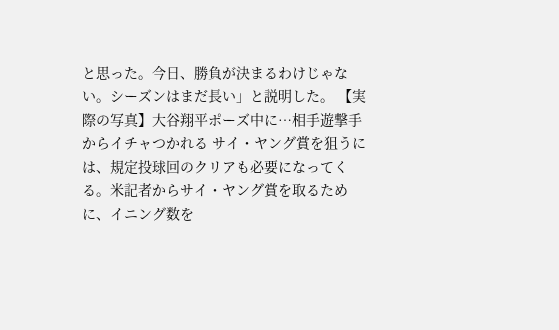と思った。今日、勝負が決まるわけじゃない。シーズンはまだ長い」と説明した。 【実際の写真】大谷翔平ポーズ中に…相手遊撃手からイチャつかれる サイ・ヤング賞を狙うには、規定投球回のクリアも必要になってくる。米記者からサイ・ヤング賞を取るために、イニング数を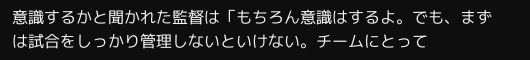意識するかと聞かれた監督は「もちろん意識はするよ。でも、まずは試合をしっかり管理しないといけない。チームにとって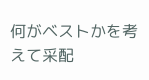何がベストかを考えて采配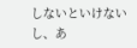しないといけないし、あ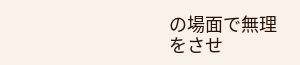の場面で無理をさせ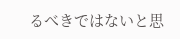るべきではないと思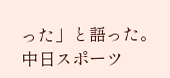った」と語った。
中日スポーツ